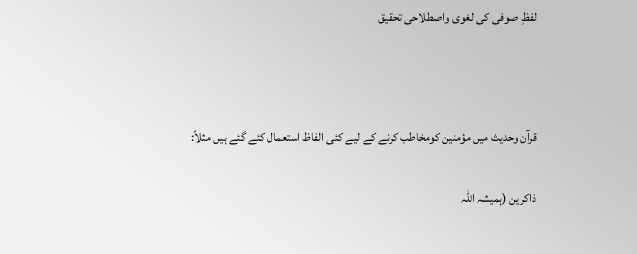لفظِ صوفی کی لغوی واصطلاحی تحقیق



قرآن وحدیث میں مؤمنین کومخاطب کرنے کے لیے کئی الفاظ استعمال کئے گئے ہیں مثلاً:

ذاکرین (ہمیشہ اللہ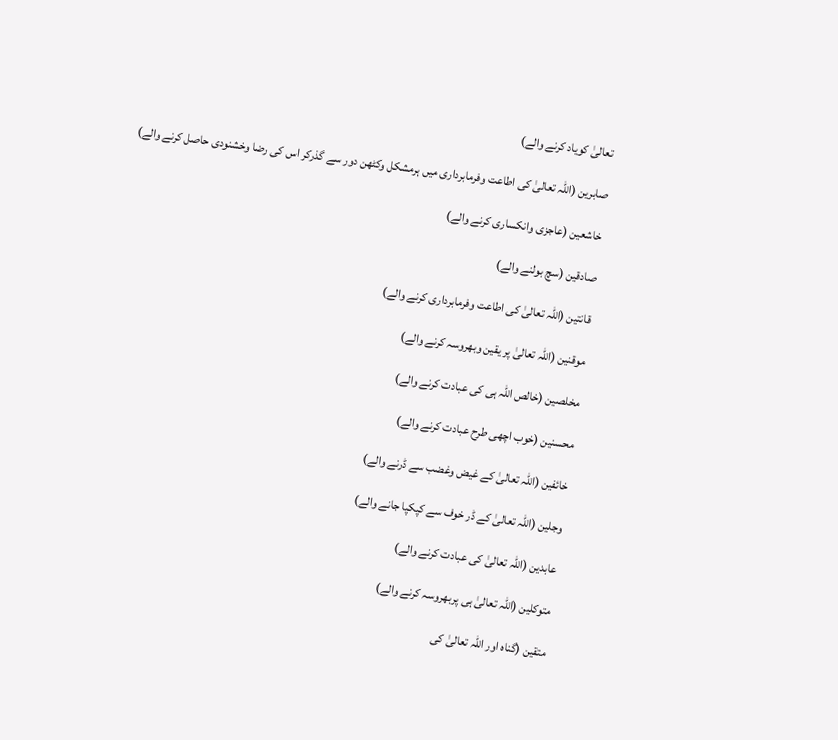تعالیٰ کویاد کرنے والے)

صابرین (اللہ تعالیٰ کی اطاعت وفرمابرداری میں ہرمشکل وکٹھن دور سے گذرکر اس کی رضا وخشنودی حاصل کرنے والے)

خاشعین (عاجزی وانکساری کرنے والے)

صادقین (سچ بولنے والے)

قانتین (اللہ تعالیٰ کی اطاعت وفرمابرداری کرنے والے)

موقنین (اللہ تعالیٰ پر یقین وبھروسہ کرنے والے)

مخلصین (خالص اللہ ہی کی عبادت کرنے والے)

محسنین (خوب اچھی طرح عبادت کرنے والے)

خائفین (اللہ تعالیٰ کے غیض وغضب سے ڈرنے والے)

وجلین (اللہ تعالیٰ کے ڈر خوف سے کپکپا جانے والے)

عابدین (اللہ تعالیٰ کی عبادت کرنے والے)

متوکلین (اللہ تعالیٰ ہی پربھروسہ کرنے والے)

متقین (گناہ اور اللہ تعالیٰ کی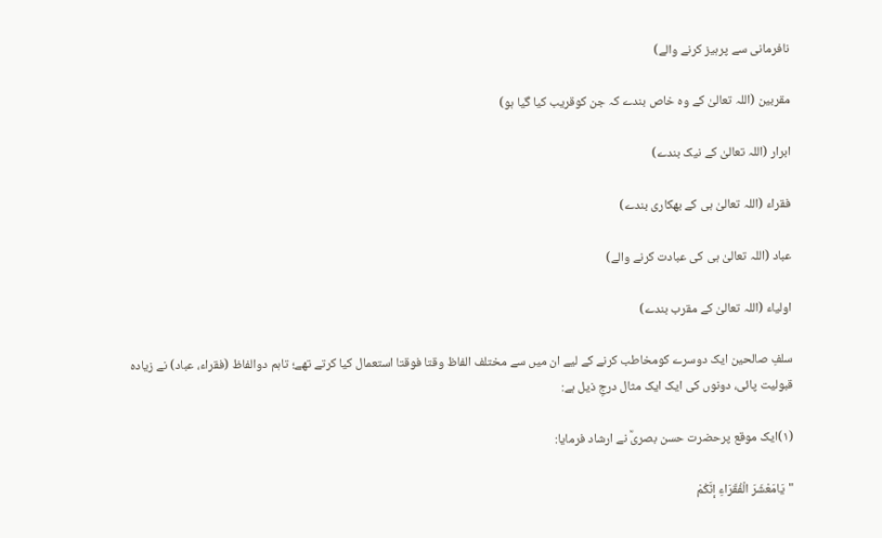نافرمانی سے پرہیز کرنے والے)

مقربین (اللہ تعالیٰ کے وہ خاص بندے کہ جن کوقریب کیا گیا ہو)

ابرار (اللہ تعالیٰ کے نیک بندے)

فقراء (اللہ تعالیٰ ہی کے بھکاری بندے)

عباد (اللہ تعالیٰ ہی کی عبادت کرنے والے)

اولیاء (اللہ تعالیٰ کے مقرب بندے)

سلفِ صالحین ایک دوسرے کومخاطب کرنے کے لیے ان میں سے مختلف الفاظ وقتا فوقتا استعمال کیا کرتے تھے؛ تاہم دوالفاظ (فقراء، عباد) نے زیادہ قبولیت پائی، دونوں کی ایک ایک مثال درجِ ذیل ہے:

(۱)ایک موقع پرحضرت حسن بصریؒ نے ارشاد فرمایا:

"يَامَعْشَرَ الْفُقَرَاءِ إنَّكُمْ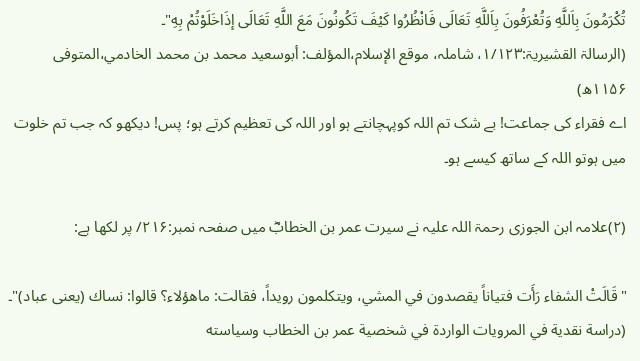تُكْرَمُونَ بِاَللَّهِ وَتُعْرَفُونَ بِاَللَّهِ تَعَالَى فَانْظُرُوا كَيْفَ تَكُونُونَ مَعَ اللَّهِ تَعَالَى إذَاخَلَوْتُمْ بِهِ"۔
(الرسالۃ القشیریۃ:۱/۱۲۳، شاملہ، موقع الإسلام،المؤلف: أبوسعيد محمد بن محمد الخادمي،المتوفى ۱۱۵۶ھ)
اے فقراء کی جماعت! بے شک تم اللہ کوپہچانتے ہو اور اللہ کی تعظیم کرتے ہو؛ پس! دیکھو کہ جب تم خلوت میں ہوتو اللہ کے ساتھ کیسے ہو۔

(۲)علامہ ابن الجوزی رحمۃ اللہ علیہ نے سیرت عمر بن الخطابؓ میں صفحہ نمبر:۲۱۶/ پر لکھا ہے:

"قَالَتْ الشفاء رَأَت فتياناً يقصدون في المشي، ويتكلمون رويداً، فقالت: ماهؤلاء؟ قالوا: نساك (یعنی عباد)"۔
(دراسة نقدية في المرويات الواردة في شخصية عمر بن الخطاب وسياسته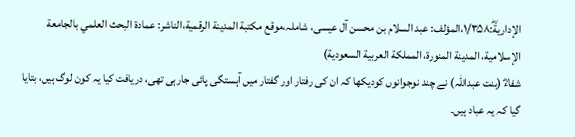الإداريةؓ:۱/۳۵۸،المؤلف: عبد السلام بن محسن آل عيسى، شاملہ،موقع مكتبة المدينة الرقمية،الناشر: عمادة البحث العلمي بالجامعة الإسلامية، المدينة المنورة، المملكة العربية السعودية)
شفاءؓ (بنت عبداللہ) نے چند نوجوانوں کودیکھا کہ ان کی رفتار اور گفتار میں آہستگی پائی جارہی تھی، دریافت کیا یہ کون لوگ ہیں، بتایا گیا کہ یہ عباد ہیں۔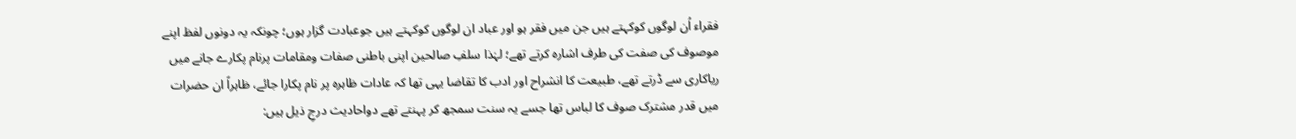فقراء اُن لوگوں کوکہتے ہیں جن میں فقر ہو اور عباد ان لوگوں کوکہتے ہیں جوعبادت گزار ہوں؛ چونکہ یہ دونوں لفظ اپنے موصوف کی صفت کی طرف اشارہ کرتے تھے؛ لہٰذا سلفِ صالحین اپنی باطنی صفات ومقامات پرنام پکارے جانے میں ریاکاری سے ڈرتے تھے، طبیعت کا انشراح اور ادب کا تقاضا یہی تھا کہ عادات ظاہرہ پر نام پکارا جائے، ظاہراً ان حضرات میں قدر مشترک صوف کا لباس تھا جسے یہ سنت سمجھ کر پہنتے تھے دواحادیث درجِ ذیل ہیں: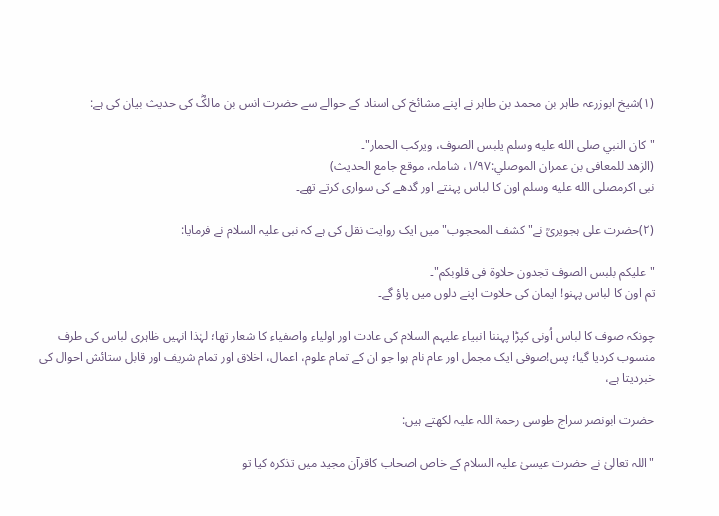(۱)شیخ ابوزرعہ طاہر بن محمد بن طاہر نے اپنے مشائخ کی اسناد کے حوالے سے حضرت انس بن مالکؓ کی حدیث بیان کی ہے:

"كان النبي صلى الله عليه وسلم يلبس الصوف، ويركب الحمار"۔
(الزهد للمعافى بن عمران الموصلي:۱/۹۷، شاملہ، موقع جامع الحديث)
نبی اکرمصلى الله عليه وسلم اون کا لباس پہنتے اور گدھے کی سواری کرتے تھے۔

(۲)حضرت علی ہجویریؒ نے"کشف المحجوب"میں ایک روایت نقل کی ہے کہ نبی علیہ السلام نے فرمایا:

"علیکم بلبس الصوف تجدون حلاوۃ فی قلوبکم"۔
تم اون کا لباس پہنو! ایمان کی حلاوت اپنے دلوں میں پاؤ گے۔

چونکہ صوف کا لباس اُونی کپڑا پہننا انبیاء علیہم السلام کی عادت اور اولیاء واصفیاء کا شعار تھا؛ لہٰذا انہیں ظاہری لباس کی طرف منسوب کردیا گیا؛ پس!صوفی ایک مجمل اور عام نام ہوا جو ان کے تمام علوم، اعمال، اخلاق اور تمام شریف اور قابل ستائش احوال کی خبردیتا ہے،

حضرت ابونصر سراج طوسی رحمۃ اللہ علیہ لکھتے ہیں:

"اللہ تعالیٰ نے حضرت عیسیٰ علیہ السلام کے خاص اصحاب کاقرآن مجید میں تذکرہ کیا تو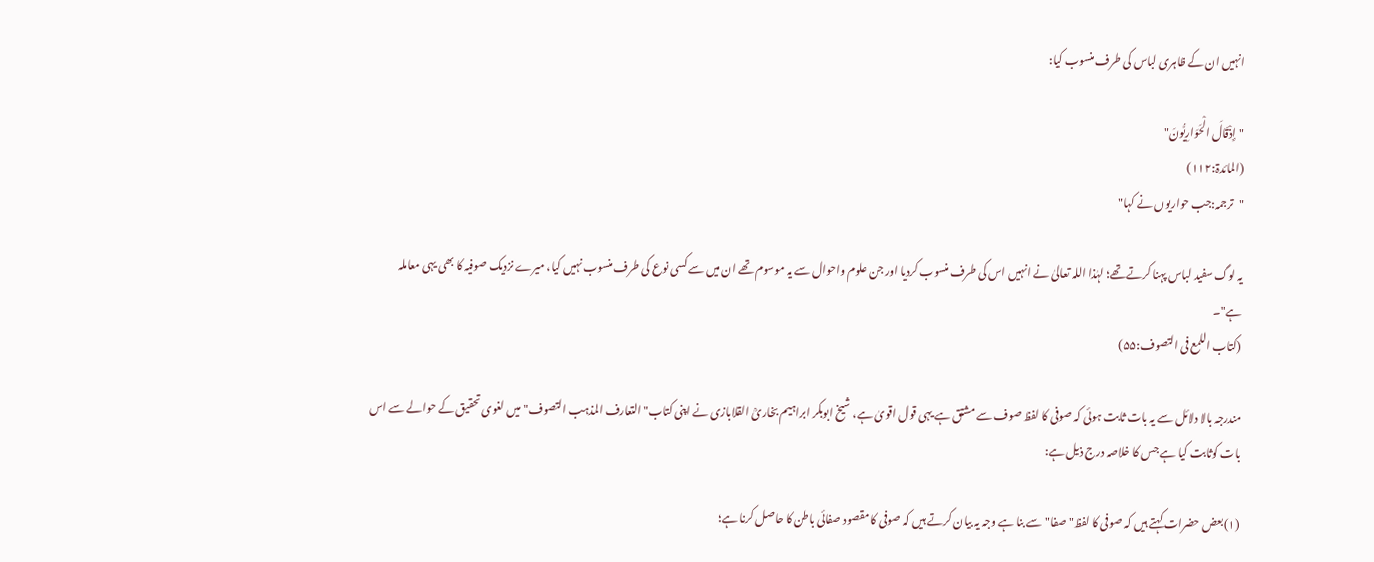انہیں ان کے ظاہری لباس کی طرف منسوب کیا:

"إِذْقَالَ الْحَوَارِيُّونَ"
(المائدۃ:۱۱۲)
"ترجمہ:جب حواریوں نے کہا"

یہ لوگ سفید لباس پہنا کرتے تھے؛ لہٰذا اللہ تعالیٰ نے انہیں اس کی طرف منسوب کردیا اور جن علوم واحوال سے یہ موسوم تھے ان میں سے کسی نوع کی طرف منسوب نہیں کیا، میرے نزدیک صوفیہ کا بھی یہی معاملہ ہے"۔
(کتاب اللمع فی التصوف:۵۵)

مندرجہ بالا دلائل سے یہ بات ثابت ہوئی کہ صوفی کا لفظ صوف سے مشتق ہے یہی قول اقویٰ ہے، شیخ ابوبکر ابراہیم بخاریؒ القلابازی نے اپنی کتاب"التعارف المذہب التصوف"میں لغوی تحقیق کے حوالے سے اس بات کوثابت کیا ہے جس کا خلاصہ درج ذیل ہے:

(۱)بعض حضرات کہتے ہیں کہ صوفی کا لفظ"صفا"سے بنا ہے وجہ یہ بیان کرتے ہیں کہ صوفی کا مقصود صفائی باطن کا حاصل کرنا ہے؛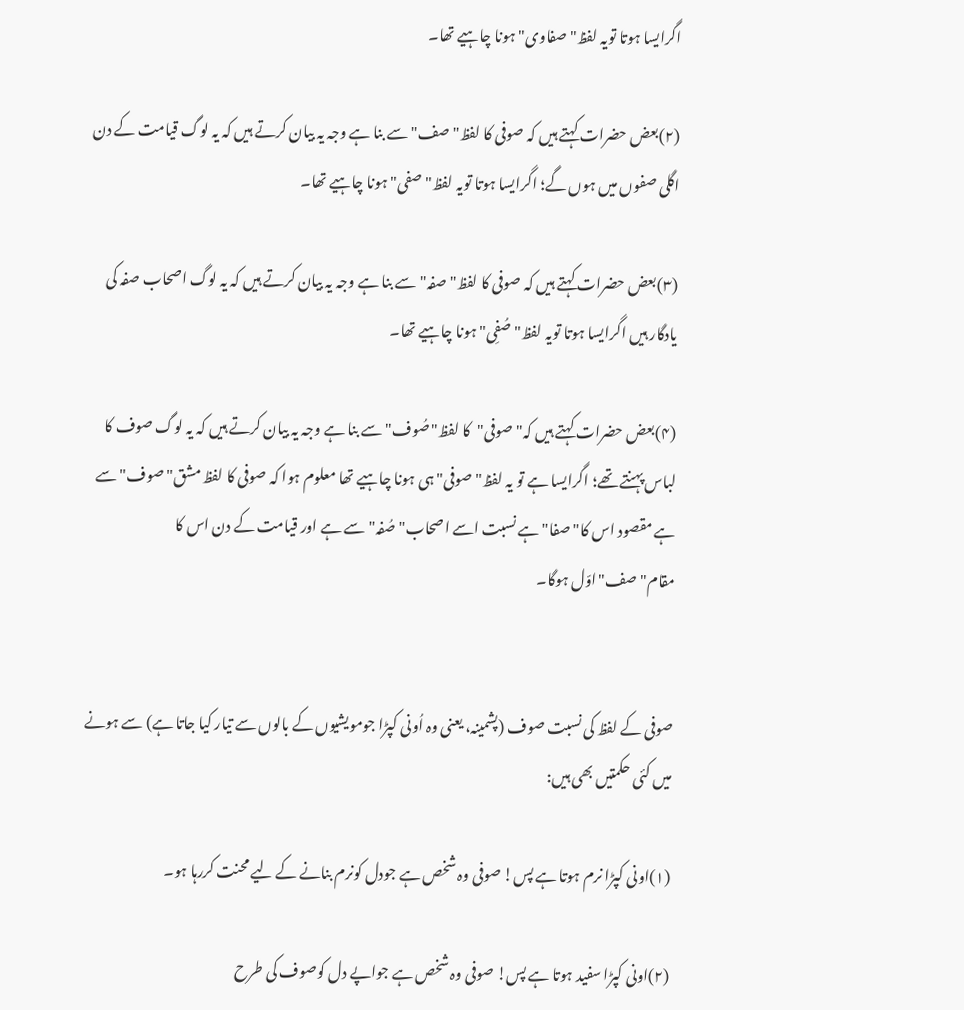اگرایسا ہوتا تویہ لفظ"صفاوی"ہونا چاہیے تھا۔

(۲)بعض حضرات کہتے ہیں کہ صوفی کا لفظ"صف"سے بنا ہے وجہ یہ بیان کرتے ہیں کہ یہ لوگ قیامت کے دن اگلی صفوں میں ہوں گے؛ اگرایسا ہوتا تویہ لفظ"صفی"ہونا چاہیے تھا۔

(۳)بعض حضرات کہتے ہیں کہ صوفی کا لفظ"صفہ"سے بنا ہے وجہ یہ بیان کرتے ہیں کہ یہ لوگ اصحاب صفہ کی یادگار ہیں اگرایسا ہوتا تویہ لفظ"صُفِی"ہونا چاہیے تھا۔

(۴)بعض حضرات کہتے ہیں کہ"صوفی"کا لفظ"صُوف"سے بنا ہے وجہ یہ بیان کرتے ہیں کہ یہ لوگ صوف کا لباس پہنتے تھے؛ اگرایسا ہے تو یہ لفظ"صوفی"ہی ہونا چاہیے تھا معلوم ہوا کہ صوفی کا لفظ مشق"صوف"سے ہے مقصود اس کا"صفا"ہے نسبت اسے اصحاب"صُفہ"سے ہے اور قیامت کے دن اس کا مقام"صف"اوّل ہوگا۔


صوفی کے لفظ کی نسبت صوف (پشمینہ، یعنی وہ اُونی کپڑا جومویشیوں کے بالوں سے تیار کیا جاتا ہے) سے ہونے میں کئی حکمتیں بھی ہیں:

(۱)اونی کپڑا نرم ہوتا ہے پس! صوفی وہ شخص ہے جودل کونرم بنانے کے لیے محنت کررہا ہو۔

(۲)اونی کپڑا سفید ہوتا ہے پس! صوفی وہ شخص ہے جواپے دل کوصوف کی طرح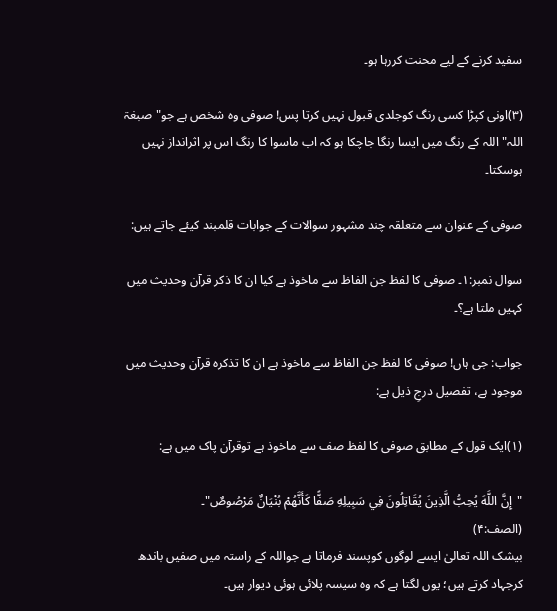سفید کرنے کے لیے محنت کررہا ہو۔

(۳)اونی کپڑا کسی رنگ کوجلدی قبول نہیں کرتا پس! صوفی وہ شخص ہے جو"صبغۃ اللہ"اللہ کے رنگ میں ایسا رنگا جاچکا ہو کہ اب ماسوا کا رنگ اس پر اثرانداز نہیں ہوسکتا۔

صوفی کے عنوان سے متعلقہ چند مشہور سوالات کے جوابات قلمبند کیئے جاتے ہیں:

سوال نمبر:۱۔ صوفی کا لفظ جن الفاظ سے ماخوذ ہے کیا ان کا ذکر قرآن وحدیث میں کہیں ملتا ہے؟۔

جواب: جی ہاں! صوفی کا لفظ جن الفاظ سے ماخوذ ہے ان کا تذکرہ قرآن وحدیث میں موجود ہے، تفصیل درجِ ذیل ہے:

(۱)ایک قول کے مطابق صوفی کا لفظ صف سے ماخوذ ہے توقرآن پاک میں ہے:

"إِنَّ اللَّهَ يُحِبُّ الَّذِينَ يُقَاتِلُونَ فِي سَبِيلِهِ صَفًّا كَأَنَّهُمْ بُنْيَانٌ مَرْصُوصٌ"۔
(الصف:۴)
بیشک اللہ تعالیٰ ایسے لوگوں کوپسند فرماتا ہے جواللہ کے راستہ میں صفیں باندھ کرجہاد کرتے ہیں؛ یوں لگتا ہے کہ وہ سیسہ پلائی ہوئی دیوار ہیں۔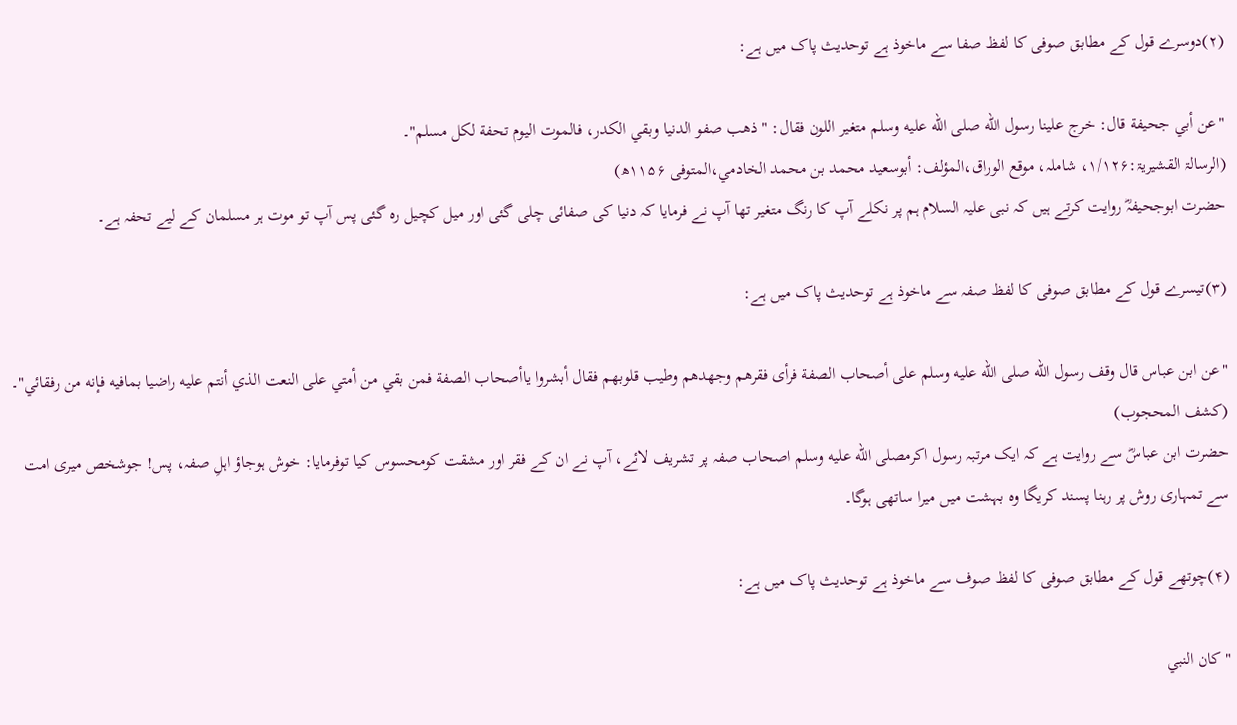(۲)دوسرے قول کے مطابق صوفی کا لفظ صفا سے ماخوذ ہے توحدیث پاک میں ہے:

"عن أبي جحيفة قال: خرج علينا رسول الله صلى الله عليه وسلم متغير اللون فقال: "ذهب صفو الدنيا وبقي الكدر، فالموت اليوم تحفة لكل مسلم"۔
(الرسالۃ القشیریۃ:۱/۱۲۶، شاملہ، موقع الوراق،المؤلف: أبوسعيد محمد بن محمد الخادمي،المتوفى ۱۱۵۶ھ)
حضرت ابوجحیفہؓ روایت کرتے ہیں کہ نبی علیہ السلام ہم پر نکلے آپ کا رنگ متغیر تھا آپ نے فرمایا کہ دنیا کی صفائی چلی گئی اور میل کچیل رہ گئی پس آپ تو موت ہر مسلمان کے لیے تحفہ ہے۔

(۳)تیسرے قول کے مطابق صوفی کا لفظ صفہ سے ماخوذ ہے توحدیث پاک میں ہے:

"عن ابن عباس قال وقف رسول الله صلى الله عليه وسلم على أصحاب الصفة فرأى فقرهم وجهدهم وطيب قلوبهم فقال أبشروا ياأصحاب الصفة فمن بقي من أمتي على النعت الذي أنتم عليه راضيا بمافيه فإنه من رفقائي"۔
(کشف المحجوب)
حضرت ابن عباسؓ سے روایت ہے کہ ایک مرتبہ رسول اکرمصلى الله عليه وسلم اصحاب صفہ پر تشریف لائے، آپ نے ان کے فقر اور مشقت کومحسوس کیا توفرمایا: خوش ہوجاؤ اہلِ صفہ، پس! جوشخص میری امت سے تمہاری روش پر رہنا پسند کریگا وہ بہشت میں میرا ساتھی ہوگا۔

(۴)چوتھے قول کے مطابق صوفی کا لفظ صوف سے ماخوذ ہے توحدیث پاک میں ہے:

"كان النبي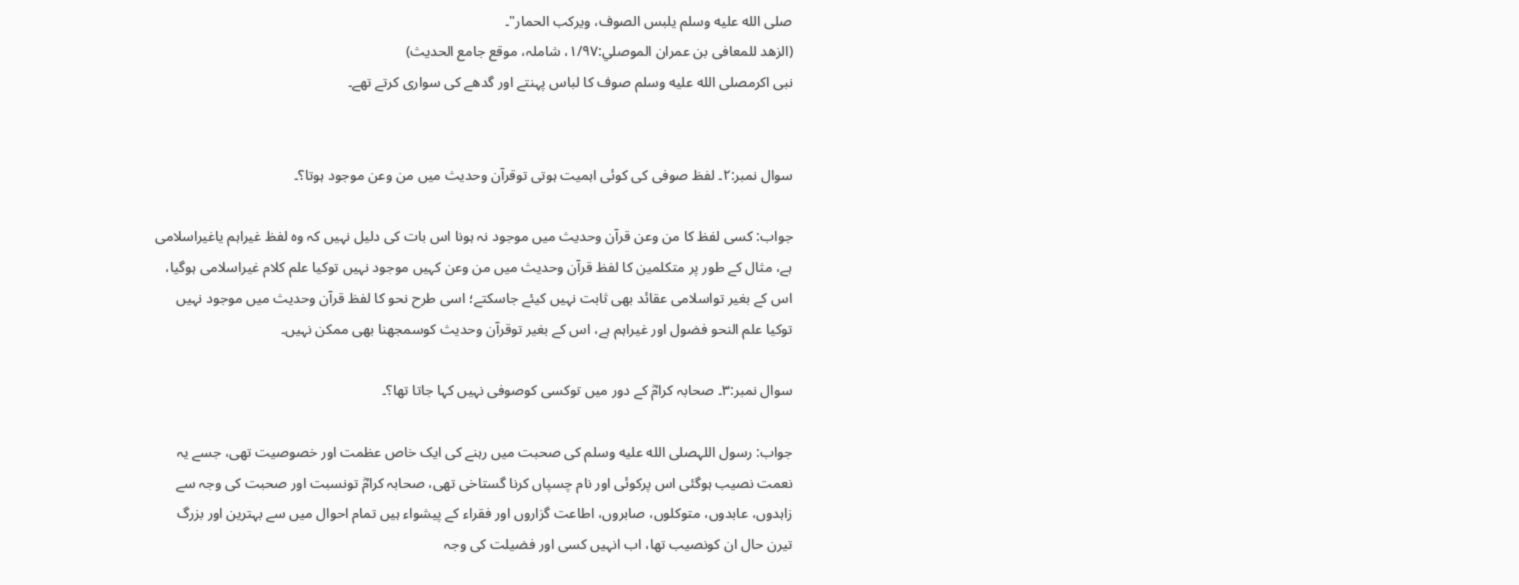صلى الله عليه وسلم يلبس الصوف، ويركب الحمار"۔
(الزهد للمعافى بن عمران الموصلي:۱/۹۷، شاملہ، موقع جامع الحديث)
نبی اکرمصلى الله عليه وسلم صوف کا لباس پہنتے اور گدھے کی سواری کرتے تھے۔


سوال نمبر:۲۔ لفظ صوفی کی کوئی اہمیت ہوتی توقرآن وحدیث میں من وعن موجود ہوتا؟۔

جواب: کسی لفظ کا من وعن قرآن وحدیث میں موجود نہ ہونا اس بات کی دلیل نہیں کہ وہ لفظ غیراہم یاغیراسلامی ہے، مثال کے طور پر متکلمین کا لفظ قرآن وحدیث میں من وعن کہیں موجود نہیں توکیا علم کلام غیراسلامی ہوگیا، اس کے بغیر تواسلامی عقائد بھی ثابت نہیں کیئے جاسکتے؛ اسی طرح نحو کا لفظ قرآن وحدیث میں موجود نہیں توکیا علم النحو فضول اور غیراہم ہے، اس کے بغیر توقرآن وحدیث کوسمجھنا بھی ممکن نہیں۔

سوال نمبر:۳۔ صحابہ کرامؓ کے دور میں توکسی کوصوفی نہیں کہا جاتا تھا؟۔

جواب: رسول اللہصلى الله عليه وسلم کی صحبت میں رہنے کی ایک خاص عظمت اور خصوصیت تھی، جسے یہ نعمت نصیب ہوگئی اس پرکوئی اور نام چسپاں کرنا گستاخی تھی، صحابہ کرامؓ تونسبت اور صحبت کی وجہ سے زاہدوں، عابدوں، متوکلوں، صابروں، اطاعت گزاروں اور فقراء کے پیشواء ہیں تمام احوال میں سے بہترین اور بزرگ تیرن حال ان کونصیب تھا، اب انہیں کسی اور فضیلت کی وجہ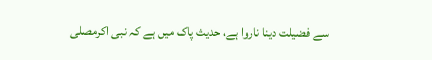سے فضیلت دینا ناروا ہے، حدیث پاک میں ہے کہ نبی اکرمصلى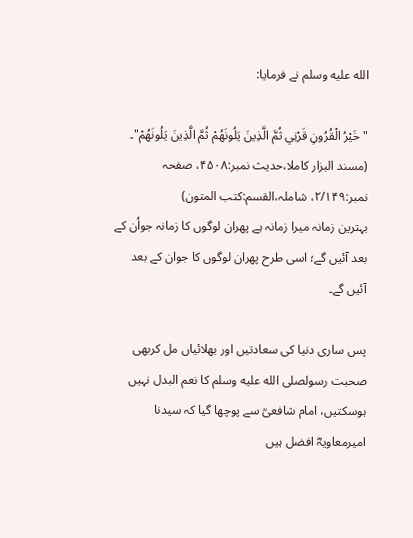الله عليه وسلم نے فرمایا:

"خَيْرُ الْقُرُونِ قَرْنِي ثُمَّ الَّذِينَ يَلُونَهُمْ ثُمَّ الَّذِينَ يَلُونَهُمْ"۔
(مسند البزار كاملا،حدیث نمبر:۴۵۰۸، صفحہ نمبر:۲/۱۴۹، شاملہ،القسم:کتب المتون)
بہترین زمانہ میرا زمانہ ہے پھران لوگوں کا زمانہ جواُن کے بعد آئیں گے؛ اسی طرح پھران لوگوں کا جوان کے بعد آئیں گے۔

پس ساری دنیا کی سعادتیں اور بھلائیاں مل کربھی صحبت رسولصلى الله عليه وسلم کا نعم البدل نہیں ہوسکتیں، امام شافعیؒ سے پوچھا گیا کہ سیدنا امیرمعاویہؓ افضل ہیں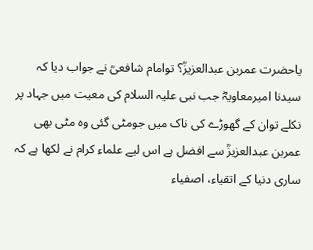یاحضرت عمربن عبدالعزیزؒ؟ توامام شافعیؒ نے جواب دیا کہ سیدنا امیرمعاویہؓ جب نبی علیہ السلام کی معیت میں جہاد پر نکلے توان کے گھوڑے کی ناک میں جومٹی گئی وہ مٹی بھی عمربن عبدالعزیزؒ سے افضل ہے اس لیے علماء کرام نے لکھا ہے کہ ساری دنیا کے اتقیاء، اصفیاء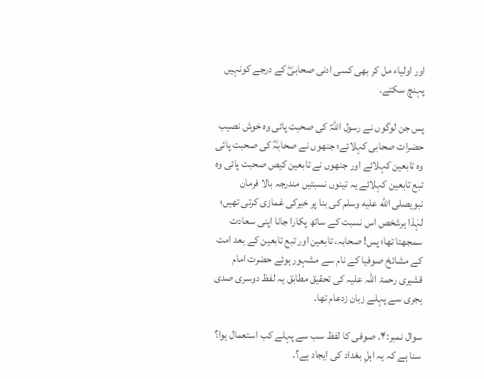اور اولیاء مل کر بھی کسی ادنی صحابیؓ کے درجے کونہیں پہنچ سکتے۔

پس جن لوگوں نے رسول اللہؐ کی صحبت پائی وہ خوش نصیب حضرات صحابی کہلائے؛ جنھوں نے صحابہؓ کی صحبت پائی وہ تابعین کہلائے اور جنھوں نے تابعین کیص صحبت پائی وہ تبع تابعین کہلائے یہ تینوں نسبتیں مندرجہ بالا فرمان نبویصلى الله عليه وسلم کی بنا پر خیرکی غمازی کرتی تھیں؛ لہٰذا ہرشخص اس نسبت کے ساتھ پکارا جانا اپنی سعادت سمجھتا تھا؛ پس! صحابہ، تابعین اور تبع تابعین کے بعد امت کے مشائخ صوفیا کے نام سے مشہور ہوئے حضرت امام قشیری رحمۃ اللہ علیہ کی تحقیق مطابق یہ لفظ دوسری صدی ہجری سے پہلے زبان زدعام تھا۔

سوال نمبر:۴۔ صوفی کا لفظ سب سے پہلے کب استعمال ہوا؟ سنا ہے کہ یہ اہلِ بغداد کی ایجاد ہے؟۔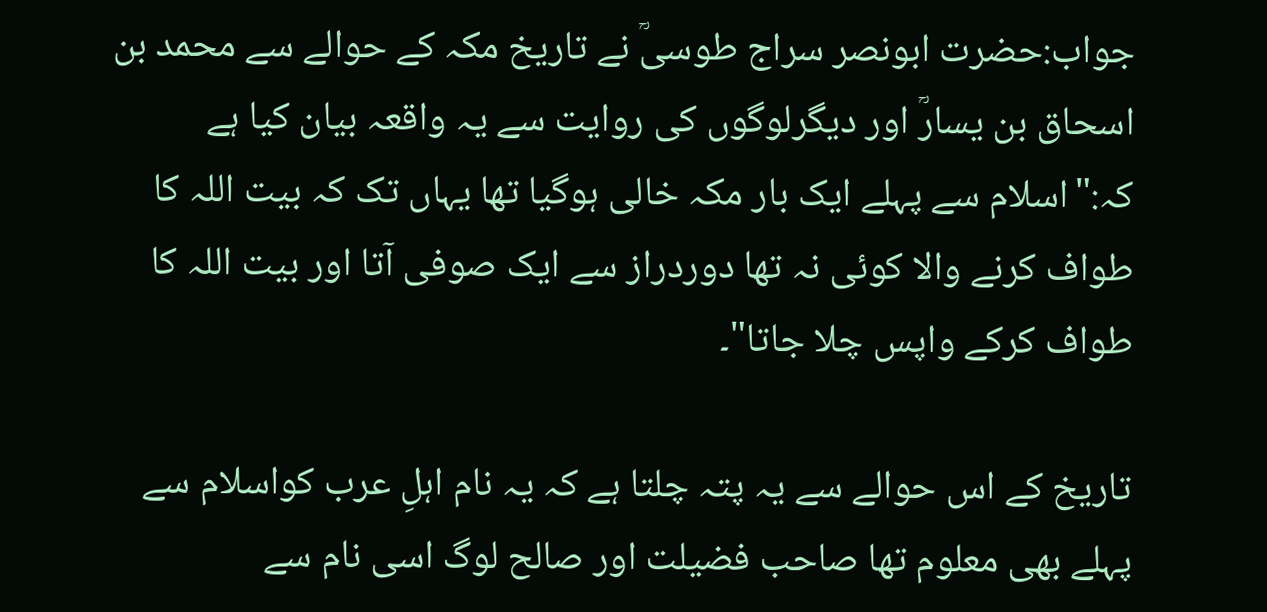جواب:حضرت ابونصر سراج طوسیؒ نے تاریخ مکہ کے حوالے سے محمد بن اسحاق بن یسارؒ اور دیگرلوگوں کی روایت سے یہ واقعہ بیان کیا ہے کہ:"اسلام سے پہلے ایک بار مکہ خالی ہوگیا تھا یہاں تک کہ بیت اللہ کا طواف کرنے والا کوئی نہ تھا دوردراز سے ایک صوفی آتا اور بیت اللہ کا طواف کرکے واپس چلا جاتا"۔

تاریخ کے اس حوالے سے یہ پتہ چلتا ہے کہ یہ نام اہلِ عرب کواسلام سے پہلے بھی معلوم تھا صاحب فضیلت اور صالح لوگ اسی نام سے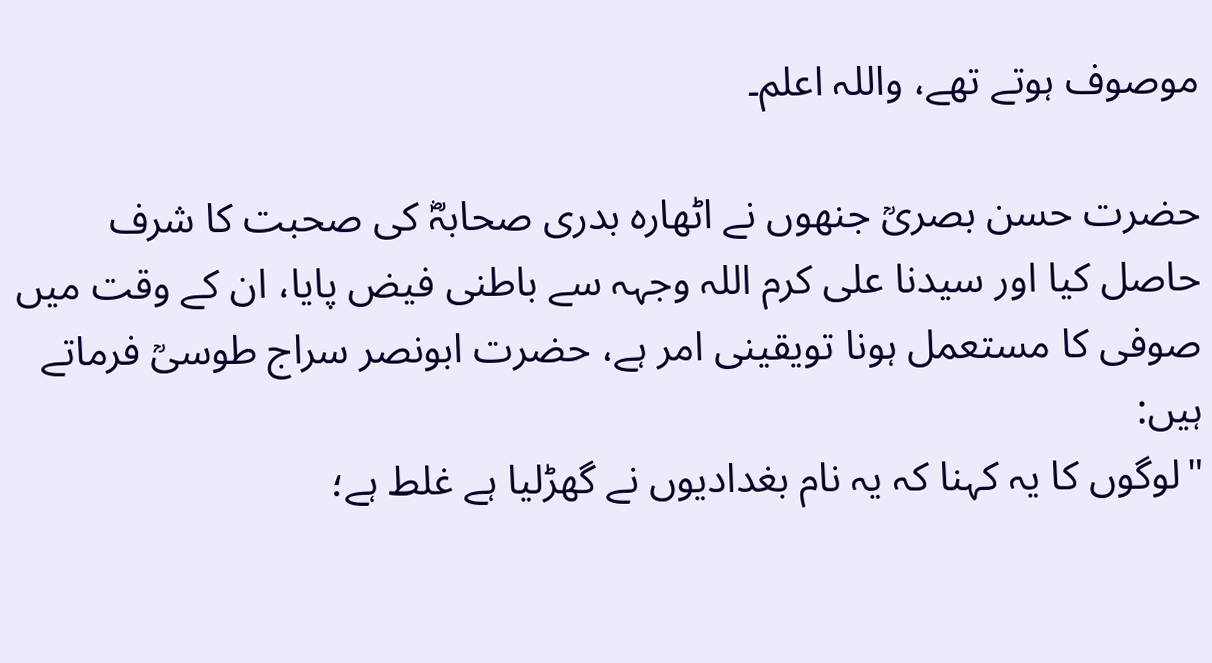موصوف ہوتے تھے، واللہ اعلم۔

حضرت حسن بصریؒ جنھوں نے اٹھارہ بدری صحابہؓ کی صحبت کا شرف حاصل کیا اور سیدنا علی کرم اللہ وجہہ سے باطنی فیض پایا، ان کے وقت میں صوفی کا مستعمل ہونا تویقینی امر ہے، حضرت ابونصر سراج طوسیؒ فرماتے ہیں:
"لوگوں کا یہ کہنا کہ یہ نام بغدادیوں نے گھڑلیا ہے غلط ہے؛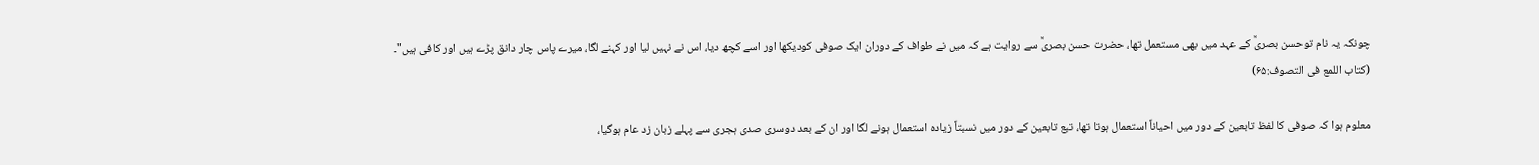چونکہ یہ نام توحسن بصریؒ کے عہد میں بھی مستعمل تھا، حضرت حسن بصریؒ سے روایت ہے کہ میں نے طواف کے دوران ایک صوفی کودیکھا اور اسے کچھ دیا، اس نے نہیں لیا اور کہنے لگا، میرے پاس چار دانق پڑے ہیں اور کافی ہیں"۔
(کتاب اللمع فی التصوف:۶۵)

معلوم ہوا کہ صوفی کا لفظ تابعین کے دور میں احیاناً استعمال ہوتا تھا، تبع تابعین کے دور میں نسبتاً زیادہ استعمال ہونے لگا اور ان کے بعد دوسری صدی ہجری سے پہلے زبان زد عام ہوگیا،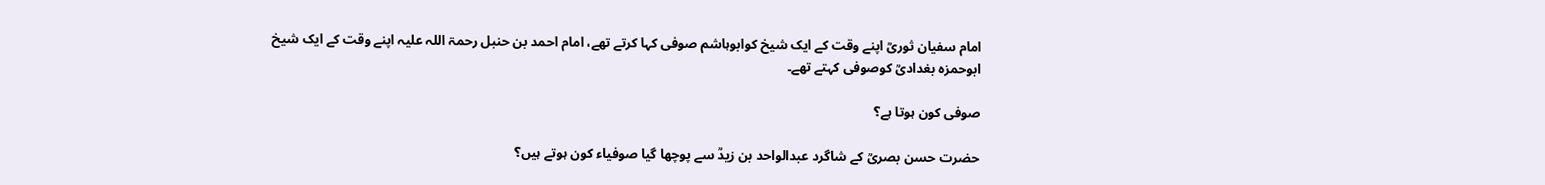امام سفیان ثوریؒ اپنے وقت کے ایک شیخ کوابوہاشم صوفی کہا کرتے تھے، امام احمد بن حنبل رحمۃ اللہ علیہ اپنے وقت کے ایک شیخ ابوحمزہ بغدادیؒ کوصوفی کہتے تھے۔

صوفی کون ہوتا ہے؟

حضرت حسن بصریؒ کے شاگرد عبدالواحد بن زیدؒ سے پوچھا گیا صوفیاء کون ہوتے ہیں؟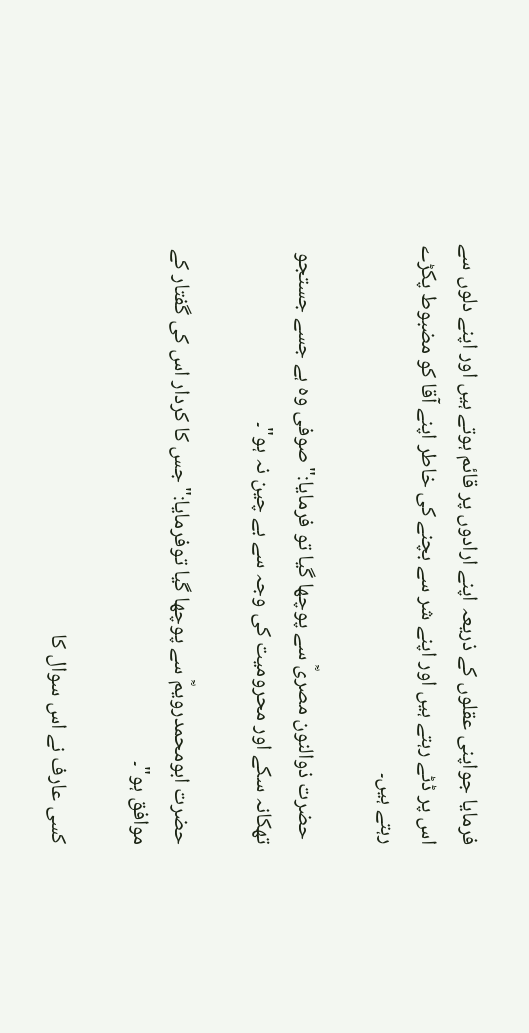فرمایا جواپنی عقلوں کے ذریعہ اپنے ارادوں پر قائم ہوتے ہیں اور اپنے دلوں سے اس پر ڈٹے رہتے ہیں اور اپنے شر سے بچنے کی خاطر اپنے آقا کو مضبوط پکڑے رہتے ہیں۔

 حضرت ذوالنون مصریؒ سے پوچھا گیا تو فرمایا:"صوفی وہ ہے جسے جستجو تھکانہ سکے اور محرومیت کی وجہ سے بے چین نہ ہو"۔

حضرت ابومحمدرویمؒ سے پوچھا گیا توفرمایا:"جس کا کردار اس کی گفتار کے موافق ہو"۔

کسی عارف نے اس سوال کا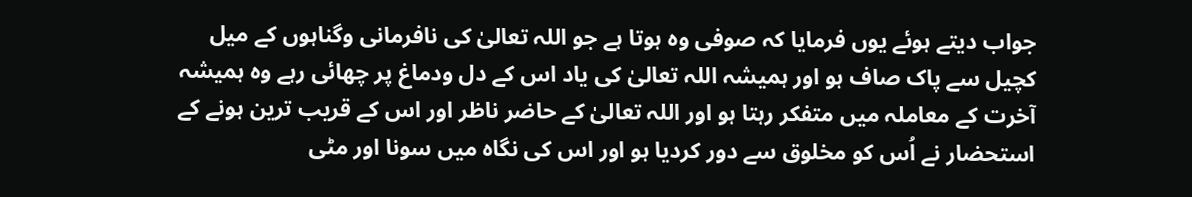جواب دیتے ہوئے یوں فرمایا کہ صوفی وہ ہوتا ہے جو اللہ تعالیٰ کی نافرمانی وگناہوں کے میل کچیل سے پاک صاف ہو اور ہمیشہ اللہ تعالیٰ کی یاد اس کے دل ودماغ پر چھائی رہے وہ ہمیشہ آخرت کے معاملہ میں متفکر رہتا ہو اور اللہ تعالیٰ کے حاضر ناظر اور اس کے قریب ترین ہونے کے استحضار نے اُس کو مخلوق سے دور کردیا ہو اور اس کی نگاہ میں سونا اور مٹی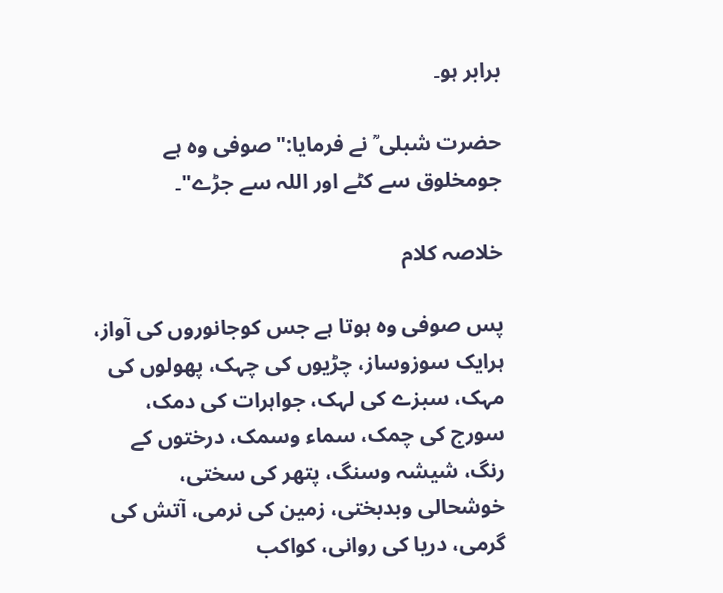برابر ہو۔

حضرت شبلی ؒ نے فرمایا:"صوفی وہ ہے جومخلوق سے کٹے اور اللہ سے جڑے"۔

خلاصہ کلام

پس صوفی وہ ہوتا ہے جس کوجانوروں کی آواز، ہرایک سوزوساز، چڑیوں کی چہک، پھولوں کی مہک، سبزے کی لہک، جواہرات کی دمک، سورج کی چمک، سماء وسمک، درختوں کے رنگ، شیشہ وسنگ، پتھر کی سختی، خوشحالی وبدبختی، زمین کی نرمی، آتش کی گرمی، دریا کی روانی، کواکب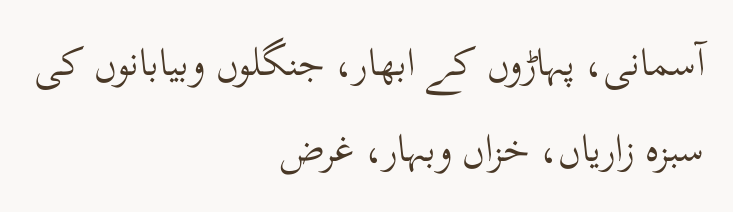آسمانی، پہاڑوں کے ابھار، جنگلوں وبیابانوں کی سبزہ زاریاں، خزاں وبہار، غرض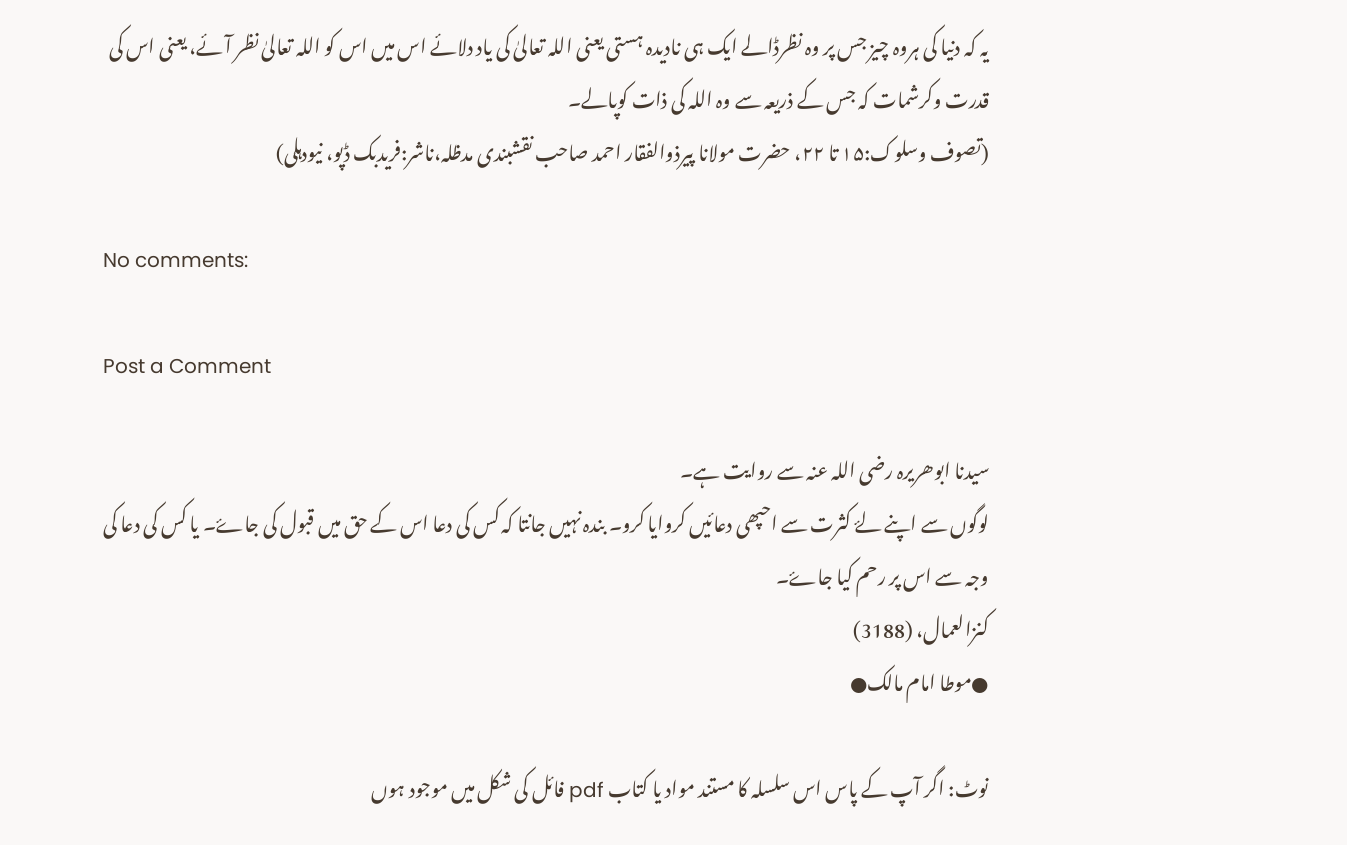یہ کہ دنیا کی ہروہ چیز جس پر وہ نظرڈالے ایک ہی نادیدہ ہستی یعنی اللہ تعالیٰ کی یاد دلائے اس میں اس کو اللہ تعالیٰ نظر آئے، یعنی اس کی قدرت وکرشمات کہ جس کے ذریعہ سے وہ اللہ کی ذات کوپالے۔
(تصوف وسلوک:۱۵ تا ۲۲، حضرت مولانا پیرذوالفقار احمد صاحب نقشبندی مدظلہ،ناشر:فریدبک ڈپو، نیودہلی)

No comments:

Post a Comment

سیدنا ابوھریرہ رضی اللہ عنہ سے روایت ہے۔
لوگوں سے اپنے لۓ کثرت سے احپھی دعائیں کروایا کرو۔ بندہ نہیں جانتا کہ کس کی دعا اس کے حق میں قبول کی جاۓ۔ یا کس کی دعا کی وجہ سے اس پر رحم کیا جاۓ۔
کنزالعمال، (3188)
●موطا امام مالک●

نوٹ: اگر آپ کے پاس اس سلسلہ کا مستند مواد یا کتاب pdf فائل کی شکل میں موجود ہوں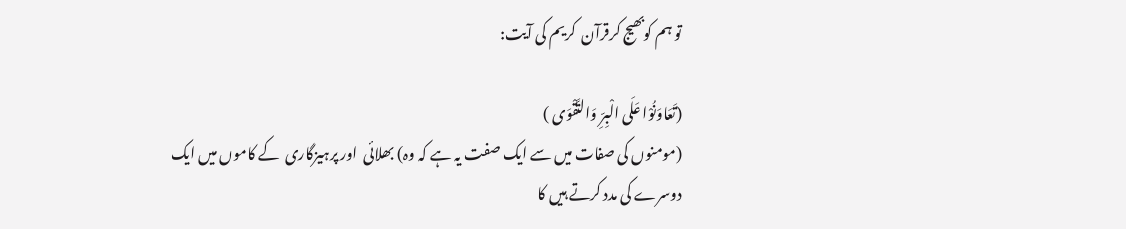تو ہم کوبھیج کرقرآن  کریم کی آیت:

(تَعَاوَنُوْا عَلَى الْبِرِّ وَالتَّقْوَى )
(مومنوں کی صفات میں سے ایک صفت یہ ہے کہ وہ) بھلائی  اور پرہیزگاری  کے کاموں میں ایک دوسرے کی مدد کرتے ہیں کا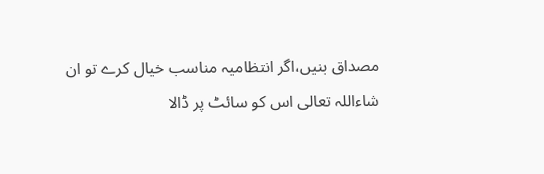مصداق بنیں،اگر انتظامیہ مناسب خیال کرے تو ان شاءاللہ تعالی اس کو سائٹ پر ڈالا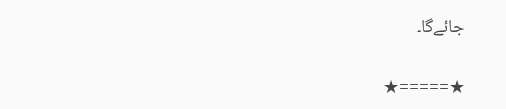جائےگا۔

★=====★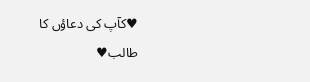♥کآپ کی دعاؤں کا طالب♥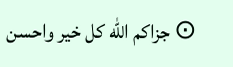⊙ جزاكم الله کل خير واحسن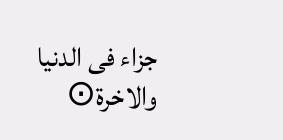جزاء فی الدنيا والاخرة⊙